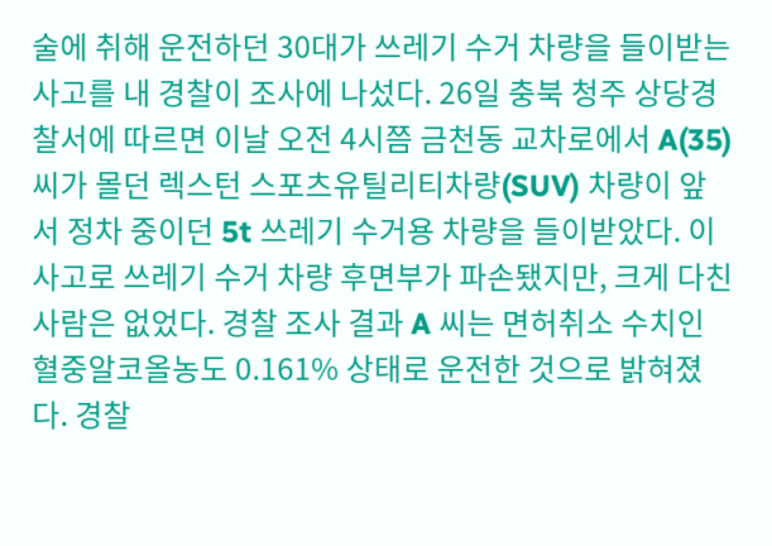술에 취해 운전하던 30대가 쓰레기 수거 차량을 들이받는 사고를 내 경찰이 조사에 나섰다. 26일 충북 청주 상당경찰서에 따르면 이날 오전 4시쯤 금천동 교차로에서 A(35) 씨가 몰던 렉스턴 스포츠유틸리티차량(SUV) 차량이 앞서 정차 중이던 5t 쓰레기 수거용 차량을 들이받았다. 이 사고로 쓰레기 수거 차량 후면부가 파손됐지만, 크게 다친 사람은 없었다. 경찰 조사 결과 A 씨는 면허취소 수치인 혈중알코올농도 0.161% 상태로 운전한 것으로 밝혀졌다. 경찰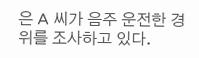은 A 씨가 음주 운전한 경위를 조사하고 있다.